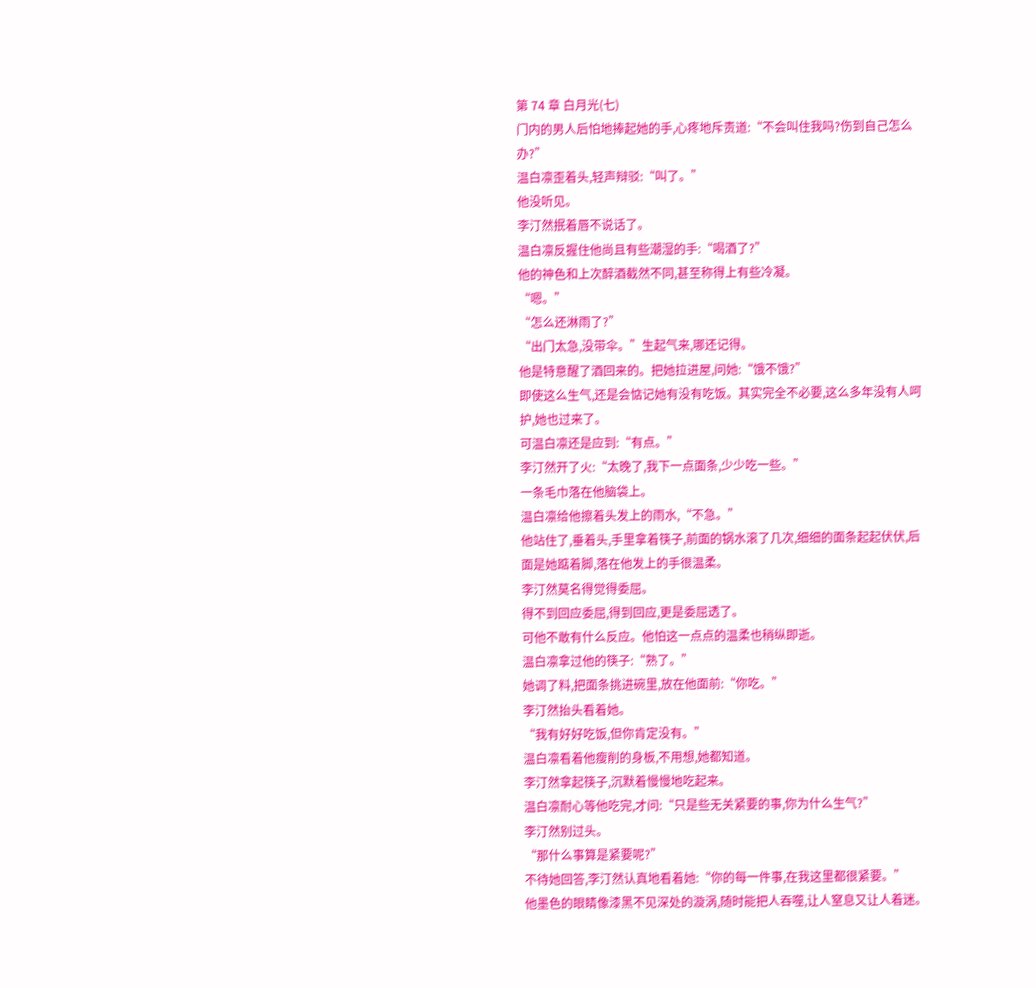第 74 章 白月光(七)
门内的男人后怕地捧起她的手,心疼地斥责道:“不会叫住我吗?伤到自己怎么办?”
温白凛歪着头,轻声辩驳:“叫了。”
他没听见。
李汀然抿着唇不说话了。
温白凛反握住他尚且有些潮湿的手:“喝酒了?”
他的神色和上次醉酒截然不同,甚至称得上有些冷凝。
“嗯。”
“怎么还淋雨了?”
“出门太急,没带伞。”生起气来,哪还记得。
他是特意醒了酒回来的。把她拉进屋,问她:“饿不饿?”
即使这么生气,还是会惦记她有没有吃饭。其实完全不必要,这么多年没有人呵护,她也过来了。
可温白凛还是应到:“有点。”
李汀然开了火:“太晚了,我下一点面条,少少吃一些。”
一条毛巾落在他脑袋上。
温白凛给他擦着头发上的雨水,“不急。”
他站住了,垂着头,手里拿着筷子,前面的锅水滚了几次,细细的面条起起伏伏,后面是她踮着脚,落在他发上的手很温柔。
李汀然莫名得觉得委屈。
得不到回应委屈,得到回应,更是委屈透了。
可他不敢有什么反应。他怕这一点点的温柔也稍纵即逝。
温白凛拿过他的筷子:“熟了。”
她调了料,把面条挑进碗里,放在他面前:“你吃。”
李汀然抬头看着她。
“我有好好吃饭,但你肯定没有。”
温白凛看着他瘦削的身板,不用想,她都知道。
李汀然拿起筷子,沉默着慢慢地吃起来。
温白凛耐心等他吃完,才问:“只是些无关紧要的事,你为什么生气?”
李汀然别过头。
“那什么事算是紧要呢?”
不待她回答,李汀然认真地看着她:“你的每一件事,在我这里都很紧要。”
他墨色的眼睛像漆黑不见深处的漩涡,随时能把人吞噬,让人窒息又让人着迷。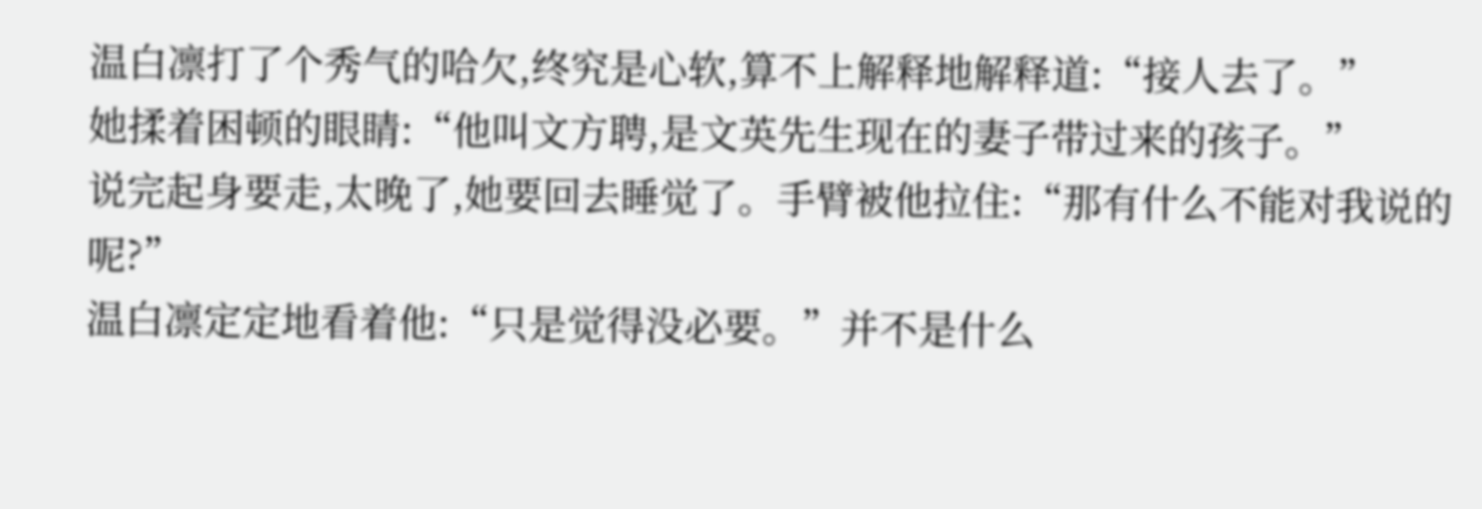温白凛打了个秀气的哈欠,终究是心软,算不上解释地解释道:“接人去了。”
她揉着困顿的眼睛:“他叫文方聘,是文英先生现在的妻子带过来的孩子。”
说完起身要走,太晚了,她要回去睡觉了。手臂被他拉住:“那有什么不能对我说的呢?”
温白凛定定地看着他:“只是觉得没必要。”并不是什么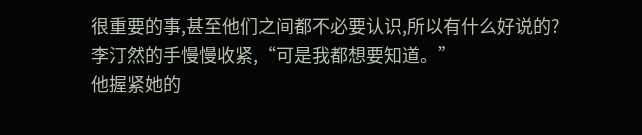很重要的事,甚至他们之间都不必要认识,所以有什么好说的?
李汀然的手慢慢收紧,“可是我都想要知道。”
他握紧她的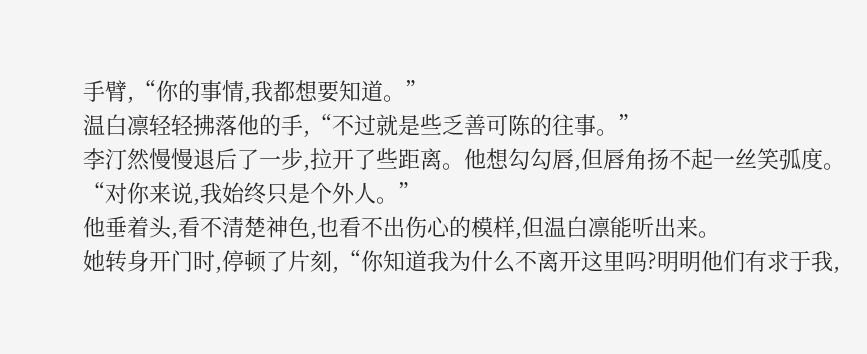手臂,“你的事情,我都想要知道。”
温白凛轻轻拂落他的手,“不过就是些乏善可陈的往事。”
李汀然慢慢退后了一步,拉开了些距离。他想勾勾唇,但唇角扬不起一丝笑弧度。
“对你来说,我始终只是个外人。”
他垂着头,看不清楚神色,也看不出伤心的模样,但温白凛能听出来。
她转身开门时,停顿了片刻,“你知道我为什么不离开这里吗?明明他们有求于我,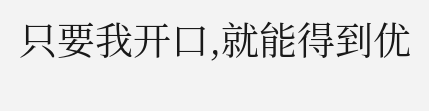只要我开口,就能得到优